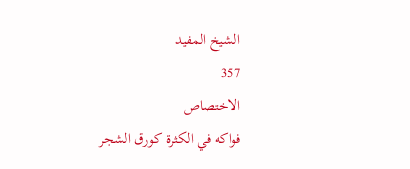الشيخ المفيد
357
الاختصاص
فواكه في الكثرة كورق الشجر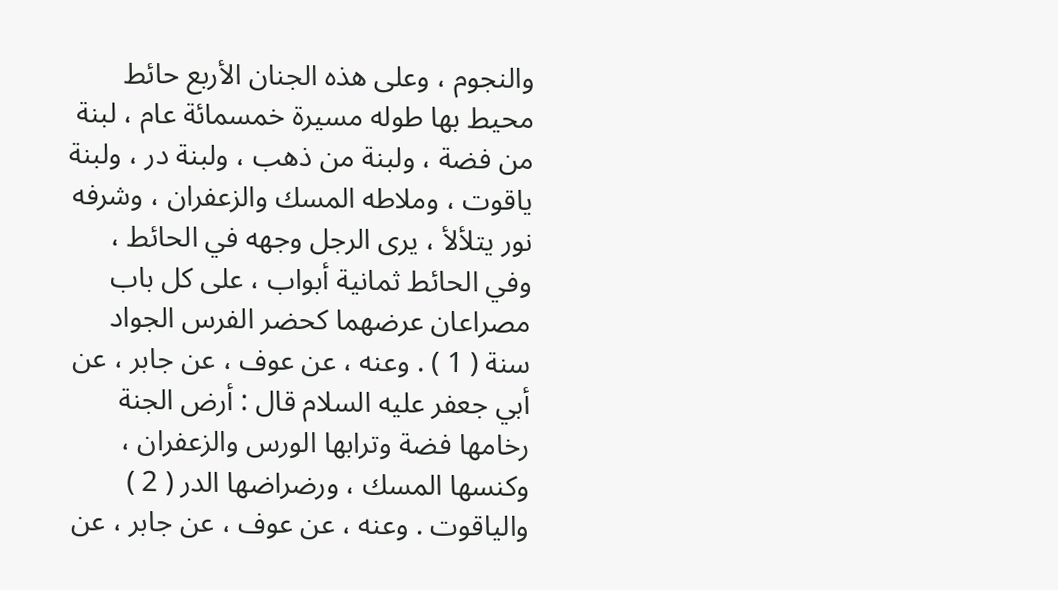والنجوم ، وعلى هذه الجنان الأربع حائط محيط بها طوله مسيرة خمسمائة عام ، لبنة من فضة ، ولبنة من ذهب ، ولبنة در ، ولبنة ياقوت ، وملاطه المسك والزعفران ، وشرفه نور يتلألأ ، يرى الرجل وجهه في الحائط ، وفي الحائط ثمانية أبواب ، على كل باب مصراعان عرضهما كحضر الفرس الجواد سنة ( 1 ) . وعنه ، عن عوف ، عن جابر ، عن أبي جعفر عليه السلام قال : أرض الجنة رخامها فضة وترابها الورس والزعفران ، وكنسها المسك ، ورضراضها الدر ( 2 ) والياقوت . وعنه ، عن عوف ، عن جابر ، عن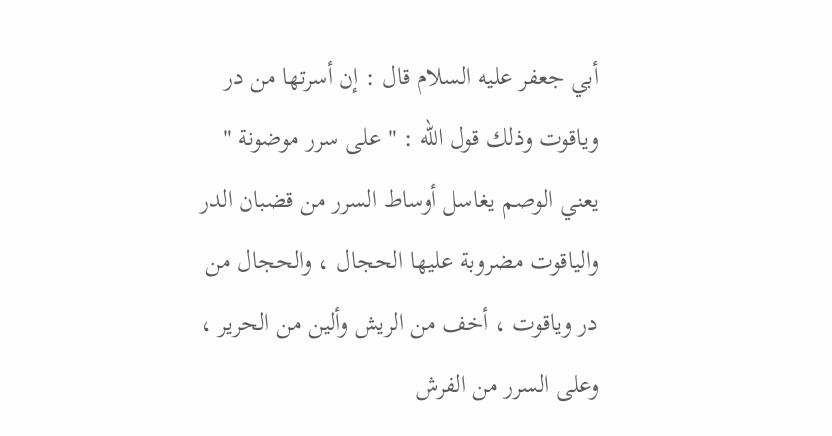أبي جعفر عليه السلام قال : إن أسرتها من در وياقوت وذلك قول الله : " على سرر موضونة " يعني الوصم يغاسل أوساط السرر من قضبان الدر والياقوت مضروبة عليها الحجال ، والحجال من در وياقوت ، أخف من الريش وألين من الحرير ، وعلى السرر من الفرش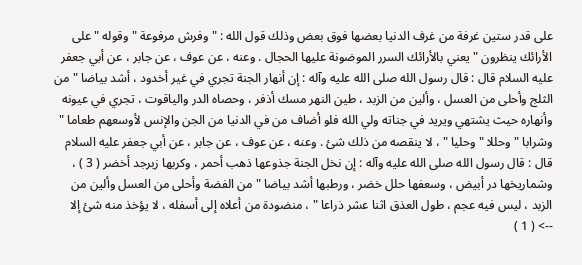على قدر ستين غرفة من غرف الدنيا بعضها فوق بعض وذلك قول الله : " وفرش مرفوعة " وقوله " على الأرائك ينظرون " يعني بالأرائك السرر الموضونة عليها الحجال . وعنه ، عن عوف ، عن جابر ، عن أبي جعفر عليه السلام قال : قال رسول الله صلى الله عليه وآله : إن أنهار الجنة تجري في غير أخدود ، أشد بياضا " من الثلج وأحلى من العسل ، وألين من الزبد ، طين النهر مسك أذفر ، وحصاه الدر والياقوت ، تجري في عيونه وأنهاره حيث يشتهي ويريد في جناته ولي الله فلو أضاف من في الدنيا من الجن والإنس لأوسعهم طعاما " وشرابا " وحللا " وحليا " ، لا ينقصه من ذلك شئ . وعنه ، عن عوف ، عن جابر ، عن أبي جعفر عليه السلام قال : قال رسول الله صلى الله عليه وآله : إن نخل الجنة جذوعها ذهب أحمر ، وكربها زبرجد أخضر ( 3 ) ، وشماريخها در أبيض ، وسعفها حلل خضر ، ورطبها أشد بياضا " من الفضة وأحلى من العسل وألين من الزبد ، ليس فيه عجم ، طول العذق اثنا عشر ذراعا " ، منضودة من أعلاه إلى أسفله ، لا يؤخذ منه شئ إلا
--> ( 1 )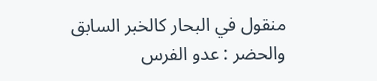منقول في البحار كالخبر السابق والحضر : عدو الفرس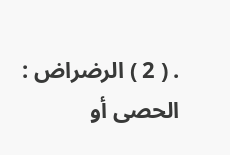. ( 2 ) الرضراض : الحصى أو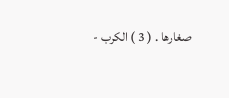صغارها . ( 3 ) الكرب -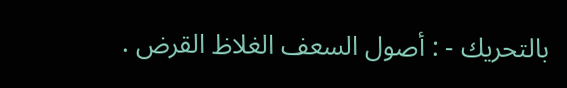بالتحريك - : أصول السعف الغلاظ القرض .